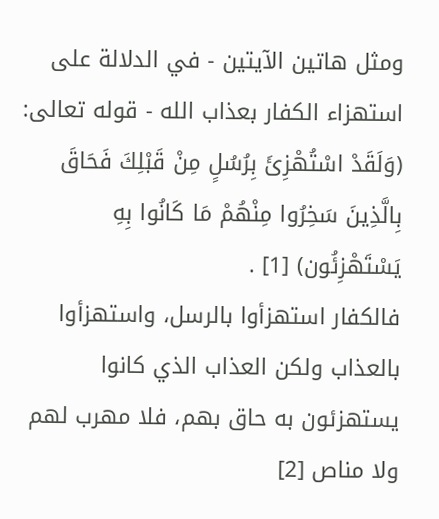ومثل هاتين الآيتين - في الدلالة على استهزاء الكفار بعذاب الله - قوله تعالى: (وَلَقَدْ اسْتُهْزِئَ بِرُسُلٍ مِنْ قَبْلِكَ فَحَاقَ بِالَّذِينَ سَخِرُوا مِنْهُمْ مَا كَانُوا بِهِ يَسْتَهْزِئُون) [1] .
فالكفار استهزأوا بالرسل، واستهزأوا بالعذاب ولكن العذاب الذي كانوا يستهزئون به حاق بهم، فلا مهرب لهم ولا مناص [2]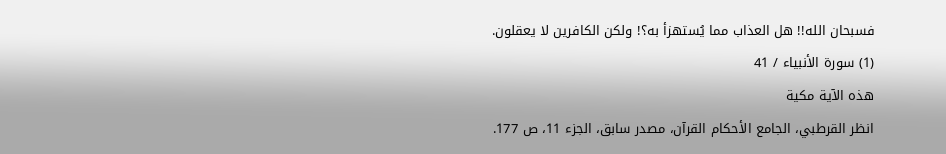فسبحان الله!! هل العذاب مما يُستهزأ به؟! ولكن الكافرين لا يعقلون.
(1) سورة الأنبياء / 41
هذه الآية مكية
انظر القرطبي، الجامع الأحكام القرآن، مصدر سابق، الجزء 11، ص 177.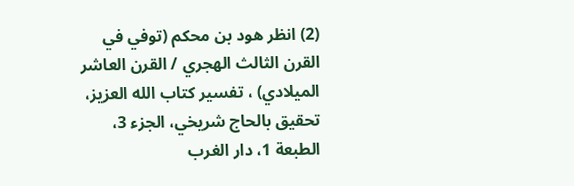(2) انظر هود بن محكم (توفي في القرن الثالث الهجري / القرن العاشر الميلادي) ، تفسير كتاب الله العزيز، تحقيق بالحاج شريخي، الجزء 3، الطبعة 1، دار الغرب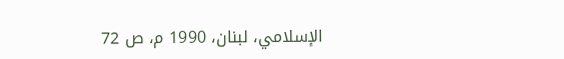الإسلامي، لبنان، 1990 م، ص 72